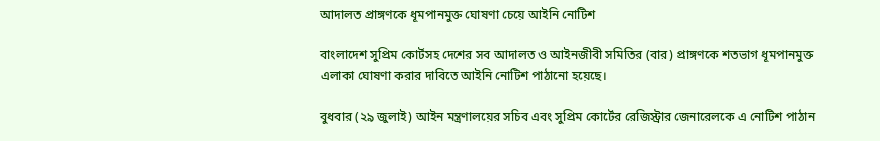আদালত প্রাঙ্গণকে ধূমপানমুক্ত ঘোষণা চেয়ে আইনি নোটিশ

বাংলাদেশ সুপ্রিম কোর্টসহ দেশের সব আদালত ও আইনজীবী সমিতির (বার) প্রাঙ্গণকে শতভাগ ধূমপানমুক্ত এলাকা ঘোষণা করার দাবিতে আইনি নোটিশ পাঠানো হয়েছে।

বুধবার (২৯ জুলাই) আইন মন্ত্রণালয়ের সচিব এবং সুপ্রিম কোর্টের রেজিস্ট্রার জেনারেলকে এ নোটিশ পাঠান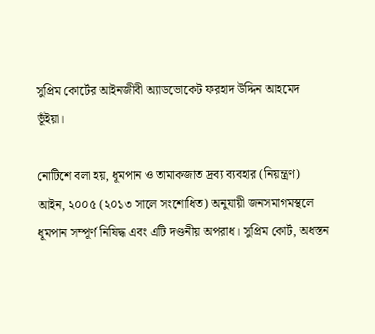সুপ্রিম কোর্টের আইনজীবী অ্যাডভোকেট ফরহাদ উদ্দিন আহমেদ ভূঁইয়া।

নোটিশে বলা হয়, ধূমপান ও তামাকজাত দ্রব্য ব্যবহার (নিয়ন্ত্রণ) আইন, ২০০৫ (২০১৩ সালে সংশোধিত) অনুযায়ী জনসমাগমস্থলে ধূমপান সম্পূর্ণ নিষিদ্ধ এবং এটি দণ্ডনীয় অপরাধ। সুপ্রিম কোর্ট, অধস্তন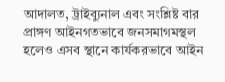আদালত, ট্রাইব্যুনাল এবং সংশ্লিষ্ট বার প্রাঙ্গণ আইনগতভাবে জনসমাগমস্থল হলেও এসব স্থানে কার্যকরভাবে আইন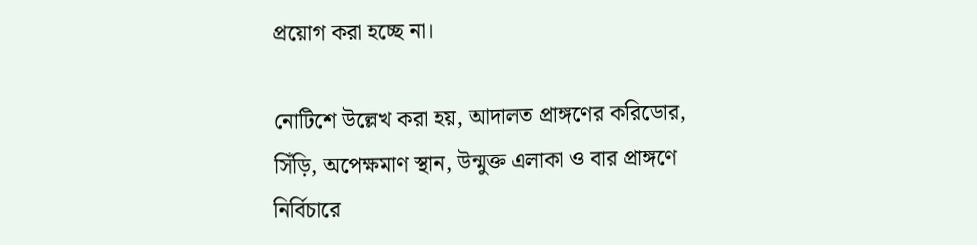প্রয়োগ করা হচ্ছে না।

নোটিশে উল্লেখ করা হয়, আদালত প্রাঙ্গণের করিডোর, সিঁড়ি, অপেক্ষমাণ স্থান, উন্মুক্ত এলাকা ও বার প্রাঙ্গণে নির্বিচারে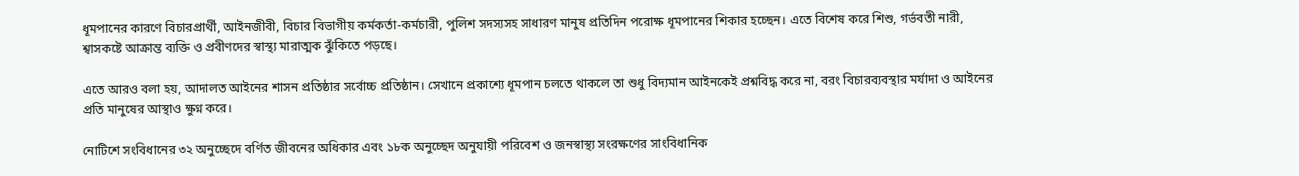ধূমপানের কারণে বিচারপ্রার্থী, আইনজীবী, বিচার বিভাগীয় কর্মকর্তা-কর্মচারী, পুলিশ সদস্যসহ সাধারণ মানুষ প্রতিদিন পরোক্ষ ধূমপানের শিকার হচ্ছেন। এতে বিশেষ করে শিশু, গর্ভবতী নারী, শ্বাসকষ্টে আক্রান্ত ব্যক্তি ও প্রবীণদের স্বাস্থ্য মারাত্মক ঝুঁকিতে পড়ছে।

এতে আরও বলা হয়, আদালত আইনের শাসন প্রতিষ্ঠার সর্বোচ্চ প্রতিষ্ঠান। সেখানে প্রকাশ্যে ধূমপান চলতে থাকলে তা শুধু বিদ্যমান আইনকেই প্রশ্নবিদ্ধ করে না, বরং বিচারব্যবস্থার মর্যাদা ও আইনের প্রতি মানুষের আস্থাও ক্ষুণ্ন করে।

নোটিশে সংবিধানের ৩২ অনুচ্ছেদে বর্ণিত জীবনের অধিকার এবং ১৮ক অনুচ্ছেদ অনুযায়ী পরিবেশ ও জনস্বাস্থ্য সংরক্ষণের সাংবিধানিক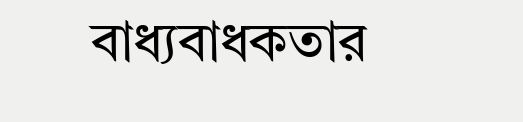বাধ্যবাধকতার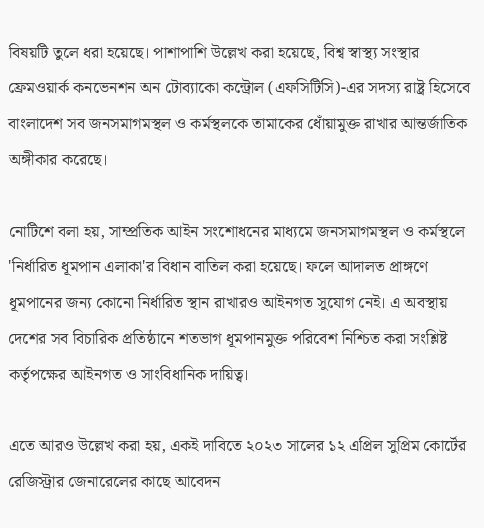বিষয়টি তুলে ধরা হয়েছে। পাশাপাশি উল্লেখ করা হয়েছে, বিশ্ব স্বাস্থ্য সংস্থার ফ্রেমওয়ার্ক কনভেনশন অন টোব্যাকো কন্ট্রোল (এফসিটিসি)-এর সদস্য রাষ্ট্র হিসেবে বাংলাদেশ সব জনসমাগমস্থল ও কর্মস্থলকে তামাকের ধোঁয়ামুক্ত রাখার আন্তর্জাতিক অঙ্গীকার করেছে।

নোটিশে বলা হয়, সাম্প্রতিক আইন সংশোধনের মাধ্যমে জনসমাগমস্থল ও কর্মস্থলে 'নির্ধারিত ধূমপান এলাকা'র বিধান বাতিল করা হয়েছে। ফলে আদালত প্রাঙ্গণে ধূমপানের জন্য কোনো নির্ধারিত স্থান রাখারও আইনগত সুযোগ নেই। এ অবস্থায় দেশের সব বিচারিক প্রতিষ্ঠানে শতভাগ ধূমপানমুক্ত পরিবেশ নিশ্চিত করা সংশ্লিষ্ট কর্তৃপক্ষের আইনগত ও সাংবিধানিক দায়িত্ব।

এতে আরও উল্লেখ করা হয়, একই দাবিতে ২০২৩ সালের ১২ এপ্রিল সুপ্রিম কোর্টের রেজিস্ট্রার জেনারেলের কাছে আবেদন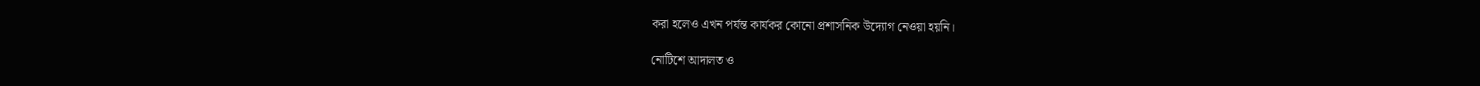করা হলেও এখন পর্যন্ত কার্যকর কোনো প্রশাসনিক উদ্যোগ নেওয়া হয়নি।

নোটিশে আদালত ও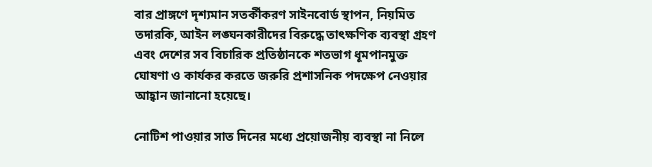বার প্রাঙ্গণে দৃশ্যমান সতর্কীকরণ সাইনবোর্ড স্থাপন, নিয়মিত তদারকি, আইন লঙ্ঘনকারীদের বিরুদ্ধে তাৎক্ষণিক ব্যবস্থা গ্রহণ এবং দেশের সব বিচারিক প্রতিষ্ঠানকে শতভাগ ধূমপানমুক্ত ঘোষণা ও কার্যকর করতে জরুরি প্রশাসনিক পদক্ষেপ নেওয়ার আহ্বান জানানো হয়েছে।

নোটিশ পাওয়ার সাত দিনের মধ্যে প্রয়োজনীয় ব্যবস্থা না নিলে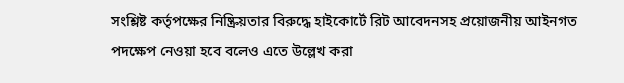সংশ্লিষ্ট কর্তৃপক্ষের নিষ্ক্রিয়তার বিরুদ্ধে হাইকোর্টে রিট আবেদনসহ প্রয়োজনীয় আইনগত পদক্ষেপ নেওয়া হবে বলেও এতে উল্লেখ করা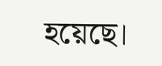হয়েছে।